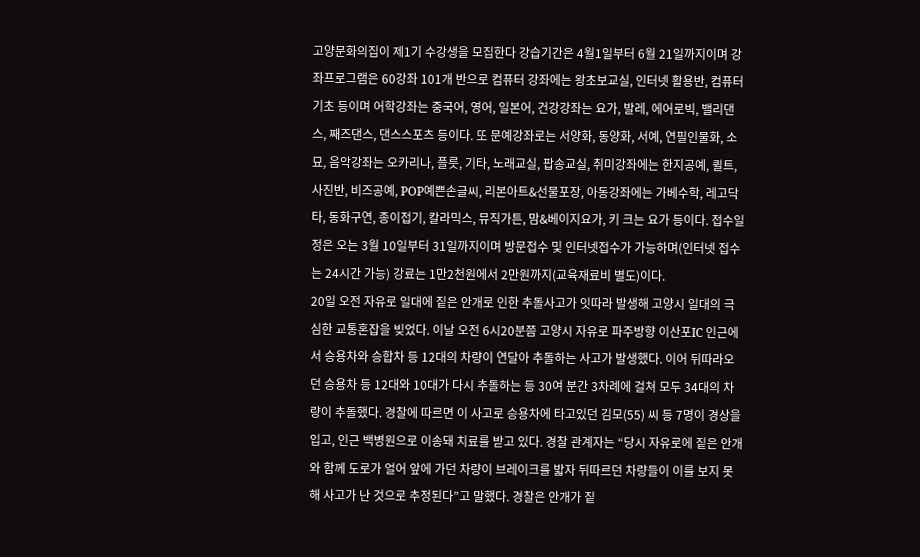고양문화의집이 제1기 수강생을 모집한다 강습기간은 4월1일부터 6월 21일까지이며 강좌프로그램은 60강좌 101개 반으로 컴퓨터 강좌에는 왕초보교실, 인터넷 활용반, 컴퓨터 기초 등이며 어학강좌는 중국어, 영어, 일본어, 건강강좌는 요가, 발레, 에어로빅, 밸리댄스, 째즈댄스, 댄스스포츠 등이다. 또 문예강좌로는 서양화, 동양화, 서예, 연필인물화, 소묘, 음악강좌는 오카리나, 플릇, 기타, 노래교실, 팝송교실, 취미강좌에는 한지공예, 퀼트, 사진반, 비즈공예, POP예쁜손글씨, 리본아트&선물포장, 아동강좌에는 가베수학, 레고닥타, 동화구연, 종이접기, 칼라믹스, 뮤직가튼, 맘&베이지요가, 키 크는 요가 등이다. 접수일정은 오는 3월 10일부터 31일까지이며 방문접수 및 인터넷접수가 가능하며(인터넷 접수는 24시간 가능) 강료는 1만2천원에서 2만원까지(교육재료비 별도)이다.
20일 오전 자유로 일대에 짙은 안개로 인한 추돌사고가 잇따라 발생해 고양시 일대의 극심한 교통혼잡을 빚었다. 이날 오전 6시20분쯤 고양시 자유로 파주방향 이산포IC 인근에서 승용차와 승합차 등 12대의 차량이 연달아 추돌하는 사고가 발생했다. 이어 뒤따라오던 승용차 등 12대와 10대가 다시 추돌하는 등 30여 분간 3차례에 걸쳐 모두 34대의 차량이 추돌했다. 경찰에 따르면 이 사고로 승용차에 타고있던 김모(55) 씨 등 7명이 경상을 입고, 인근 백병원으로 이송돼 치료를 받고 있다. 경찰 관계자는 “당시 자유로에 짙은 안개와 함께 도로가 얼어 앞에 가던 차량이 브레이크를 밟자 뒤따르던 차량들이 이를 보지 못해 사고가 난 것으로 추정된다”고 말했다. 경찰은 안개가 짙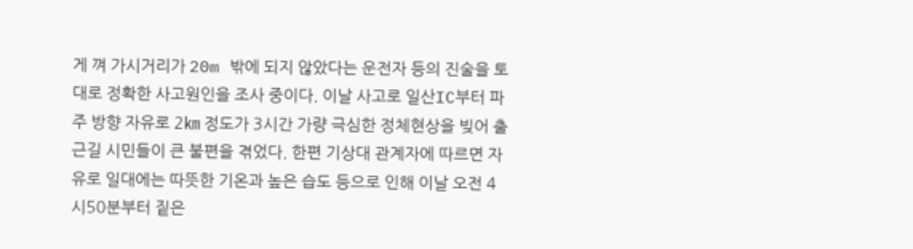게 껴 가시거리가 20m 밖에 되지 않았다는 운전자 등의 진술을 토대로 정확한 사고원인을 조사 중이다. 이날 사고로 일산IC부터 파주 방향 자유로 2㎞ 정도가 3시간 가량 극심한 정체현상을 빚어 출근길 시민들이 큰 불편을 겪었다. 한편 기상대 관계자에 따르면 자유로 일대에는 따뜻한 기온과 높은 습도 등으로 인해 이날 오전 4시50분부터 짙은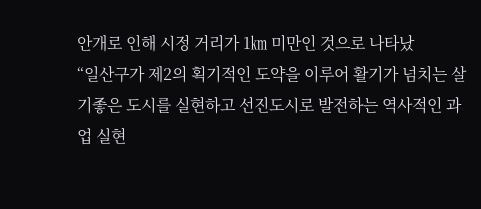안개로 인해 시정 거리가 1㎞ 미만인 것으로 나타났
“일산구가 제2의 획기적인 도약을 이루어 활기가 넘치는 살기좋은 도시를 실현하고 선진도시로 발전하는 역사적인 과업 실현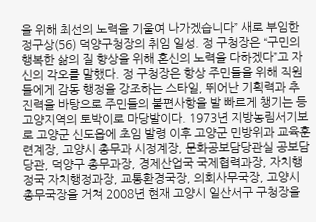을 위해 최선의 노력을 기울여 나가겠습니다” 새로 부임한 정구상(56) 덕양구청장의 취임 일성. 정 구청장은 “구민의 행복한 삶의 질 향상을 위해 혼신의 노력을 다하겠다”고 자신의 각오를 말했다. 정 구청장은 항상 주민들을 위해 직원들에게 감동 행정을 강조하는 스타일, 뛰어난 기획력과 추진력을 바탕으로 주민들의 불편사항을 발 빠르게 챙기는 등 고양지역의 토박이로 마당발이다. 1973년 지방농림서기보로 고양군 신도읍에 초임 발령 이후 고양군 민방위과 교육훈련계장, 고양시 총무과 시정계장, 문화공보담당관실 공보담당관, 덕양구 총무과장, 경제산업국 국제협력과장, 자치행정국 자치행정과장, 교통환경국장, 의회사무국장, 고양시 총무국장을 거쳐 2008년 현재 고양시 일산서구 구청장을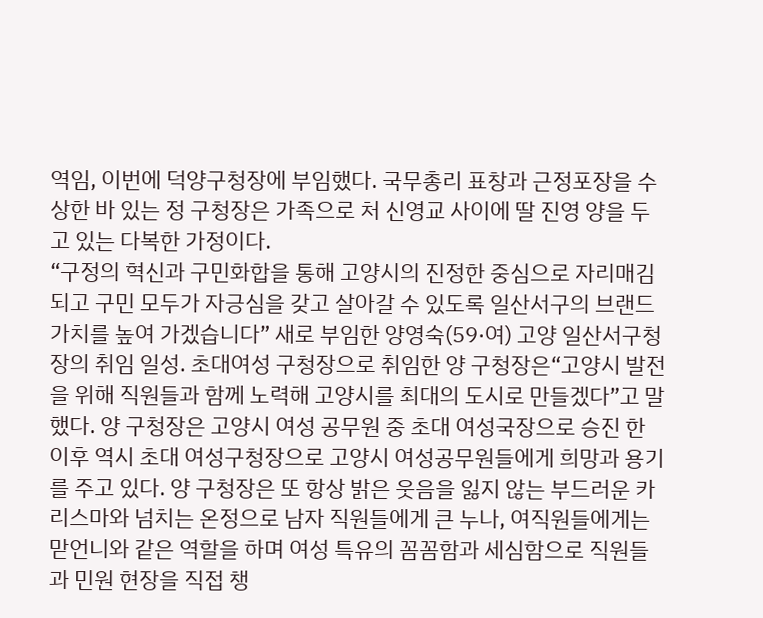역임, 이번에 덕양구청장에 부임했다. 국무총리 표창과 근정포장을 수상한 바 있는 정 구청장은 가족으로 처 신영교 사이에 딸 진영 양을 두고 있는 다복한 가정이다.
“구정의 혁신과 구민화합을 통해 고양시의 진정한 중심으로 자리매김 되고 구민 모두가 자긍심을 갖고 살아갈 수 있도록 일산서구의 브랜드 가치를 높여 가겠습니다” 새로 부임한 양영숙(59·여) 고양 일산서구청장의 취임 일성. 초대여성 구청장으로 취임한 양 구청장은“고양시 발전을 위해 직원들과 함께 노력해 고양시를 최대의 도시로 만들겠다”고 말했다. 양 구청장은 고양시 여성 공무원 중 초대 여성국장으로 승진 한 이후 역시 초대 여성구청장으로 고양시 여성공무원들에게 희망과 용기를 주고 있다. 양 구청장은 또 항상 밝은 웃음을 잃지 않는 부드러운 카리스마와 넘치는 온정으로 남자 직원들에게 큰 누나, 여직원들에게는 맏언니와 같은 역할을 하며 여성 특유의 꼼꼼함과 세심함으로 직원들과 민원 현장을 직접 챙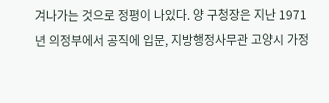겨나가는 것으로 정평이 나있다. 양 구청장은 지난 1971년 의정부에서 공직에 입문, 지방행정사무관 고양시 가정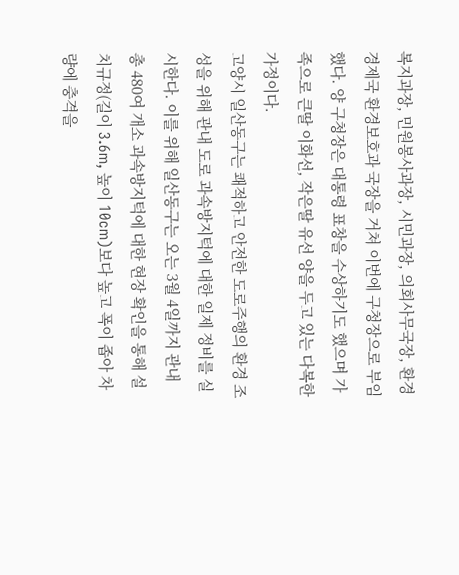복지과장, 민원봉사과장, 시민과장, 의회사무국장, 환경경제국 환경보호과 국장을 거쳐 이번에 구청장으로 부임했다. 양 구청장은 대통령 표창을 수상하기도 했으며 가족으로 큰딸 이화선, 작은딸 유선 양을 두고 있는 다복한 가정이다.
고양시 일산동구는 쾌적하고 안전한 도로주행의 환경 조성을 위해 관내 도로 과속방지턱에 대한 일제 정비를 실시한다. 이를 위해 일산동구는 오는 3월 4일까지 관내 총 480여 개소 과속방지턱에 대한 현장 확인을 통해 설치규정(길이 3.6m, 높이 10cm)보다 높고 폭이 좁아 차량에 충격을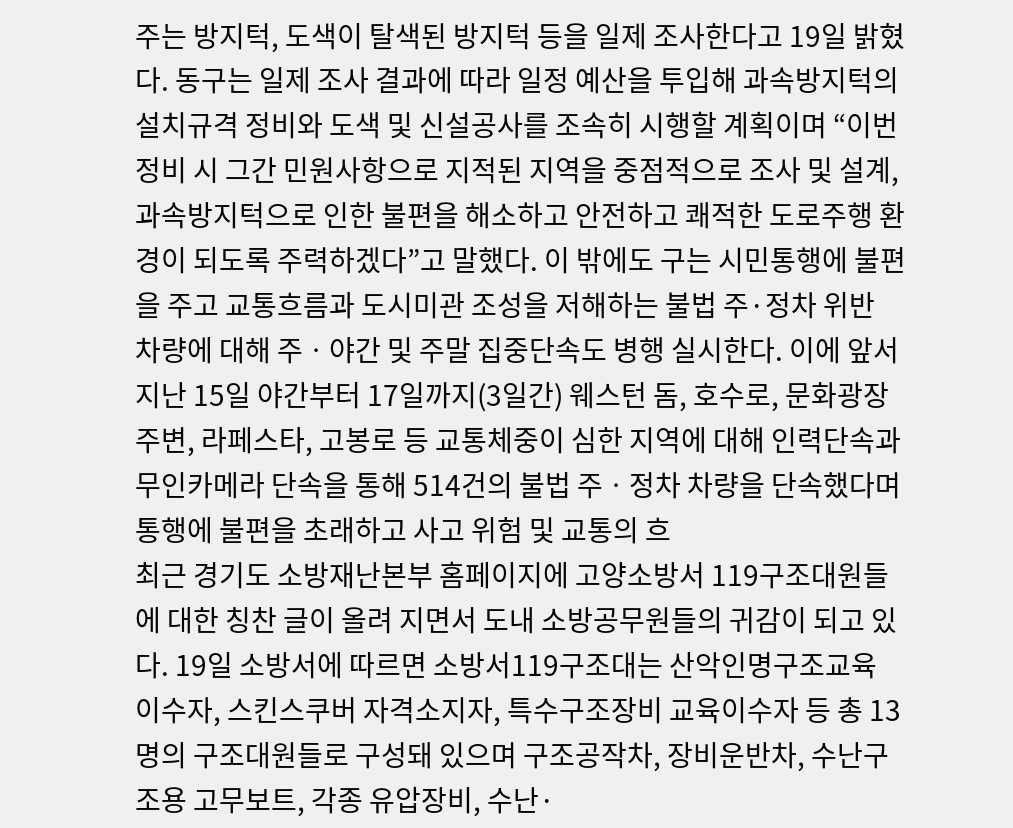주는 방지턱, 도색이 탈색된 방지턱 등을 일제 조사한다고 19일 밝혔다. 동구는 일제 조사 결과에 따라 일정 예산을 투입해 과속방지턱의 설치규격 정비와 도색 및 신설공사를 조속히 시행할 계획이며 “이번 정비 시 그간 민원사항으로 지적된 지역을 중점적으로 조사 및 설계, 과속방지턱으로 인한 불편을 해소하고 안전하고 쾌적한 도로주행 환경이 되도록 주력하겠다”고 말했다. 이 밖에도 구는 시민통행에 불편을 주고 교통흐름과 도시미관 조성을 저해하는 불법 주·정차 위반 차량에 대해 주ㆍ야간 및 주말 집중단속도 병행 실시한다. 이에 앞서 지난 15일 야간부터 17일까지(3일간) 웨스턴 돔, 호수로, 문화광장 주변, 라페스타, 고봉로 등 교통체중이 심한 지역에 대해 인력단속과 무인카메라 단속을 통해 514건의 불법 주ㆍ정차 차량을 단속했다며 통행에 불편을 초래하고 사고 위험 및 교통의 흐
최근 경기도 소방재난본부 홈페이지에 고양소방서 119구조대원들에 대한 칭찬 글이 올려 지면서 도내 소방공무원들의 귀감이 되고 있다. 19일 소방서에 따르면 소방서119구조대는 산악인명구조교육 이수자, 스킨스쿠버 자격소지자, 특수구조장비 교육이수자 등 총 13명의 구조대원들로 구성돼 있으며 구조공작차, 장비운반차, 수난구조용 고무보트, 각종 유압장비, 수난·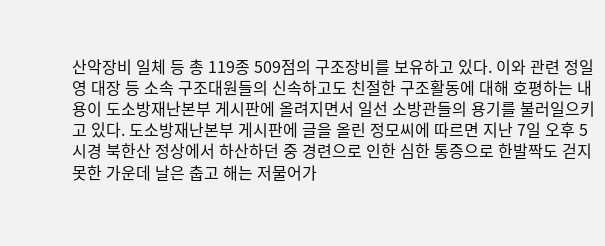산악장비 일체 등 총 119종 509점의 구조장비를 보유하고 있다. 이와 관련 정일영 대장 등 소속 구조대원들의 신속하고도 친절한 구조활동에 대해 호평하는 내용이 도소방재난본부 게시판에 올려지면서 일선 소방관들의 용기를 불러일으키고 있다. 도소방재난본부 게시판에 글을 올린 정모씨에 따르면 지난 7일 오후 5시경 북한산 정상에서 하산하던 중 경련으로 인한 심한 통증으로 한발짝도 걷지 못한 가운데 날은 춥고 해는 저물어가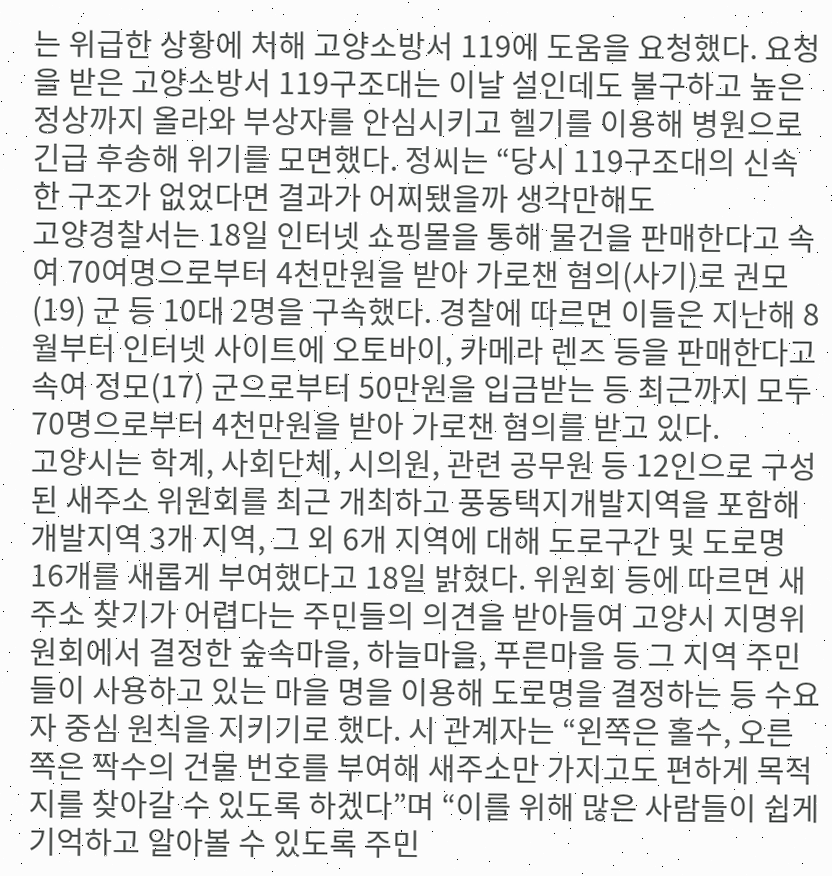는 위급한 상황에 처해 고양소방서 119에 도움을 요청했다. 요청을 받은 고양소방서 119구조대는 이날 설인데도 불구하고 높은 정상까지 올라와 부상자를 안심시키고 헬기를 이용해 병원으로 긴급 후송해 위기를 모면했다. 정씨는 “당시 119구조대의 신속한 구조가 없었다면 결과가 어찌됐을까 생각만해도
고양경찰서는 18일 인터넷 쇼핑몰을 통해 물건을 판매한다고 속여 70여명으로부터 4천만원을 받아 가로챈 혐의(사기)로 권모(19) 군 등 10대 2명을 구속했다. 경찰에 따르면 이들은 지난해 8월부터 인터넷 사이트에 오토바이, 카메라 렌즈 등을 판매한다고 속여 정모(17) 군으로부터 50만원을 입금받는 등 최근까지 모두 70명으로부터 4천만원을 받아 가로챈 혐의를 받고 있다.
고양시는 학계, 사회단체, 시의원, 관련 공무원 등 12인으로 구성된 새주소 위원회를 최근 개최하고 풍동택지개발지역을 포함해 개발지역 3개 지역, 그 외 6개 지역에 대해 도로구간 및 도로명 16개를 새롭게 부여했다고 18일 밝혔다. 위원회 등에 따르면 새주소 찾기가 어렵다는 주민들의 의견을 받아들여 고양시 지명위원회에서 결정한 숲속마을, 하늘마을, 푸른마을 등 그 지역 주민들이 사용하고 있는 마을 명을 이용해 도로명을 결정하는 등 수요자 중심 원칙을 지키기로 했다. 시 관계자는 “왼쪽은 홀수, 오른쪽은 짝수의 건물 번호를 부여해 새주소만 가지고도 편하게 목적지를 찾아갈 수 있도록 하겠다”며 “이를 위해 많은 사람들이 쉽게 기억하고 알아볼 수 있도록 주민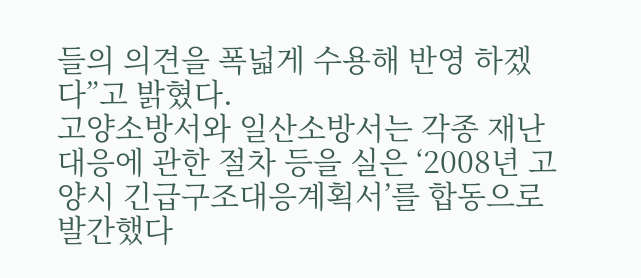들의 의견을 폭넓게 수용해 반영 하겠다”고 밝혔다.
고양소방서와 일산소방서는 각종 재난대응에 관한 절차 등을 실은 ‘2008년 고양시 긴급구조대응계획서’를 합동으로 발간했다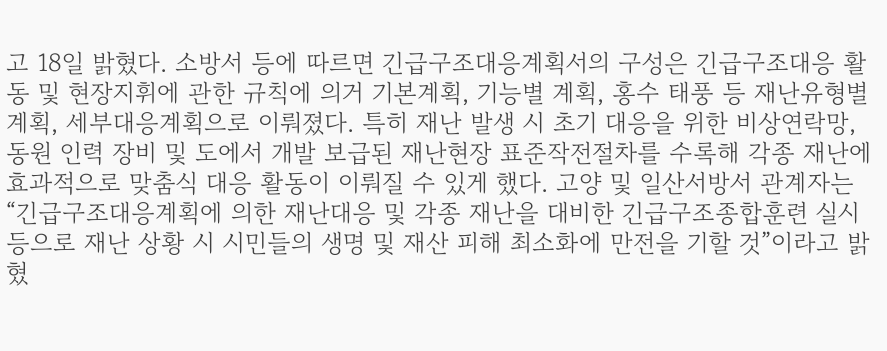고 18일 밝혔다. 소방서 등에 따르면 긴급구조대응계획서의 구성은 긴급구조대응 활동 및 현장지휘에 관한 규칙에 의거 기본계획, 기능별 계획, 홍수 태풍 등 재난유형별 계획, 세부대응계획으로 이뤄졌다. 특히 재난 발생 시 초기 대응을 위한 비상연락망, 동원 인력 장비 및 도에서 개발 보급된 재난현장 표준작전절차를 수록해 각종 재난에 효과적으로 맞춤식 대응 활동이 이뤄질 수 있게 했다. 고양 및 일산서방서 관계자는 “긴급구조대응계획에 의한 재난대응 및 각종 재난을 대비한 긴급구조종합훈련 실시 등으로 재난 상황 시 시민들의 생명 및 재산 피해 최소화에 만전을 기할 것”이라고 밝혔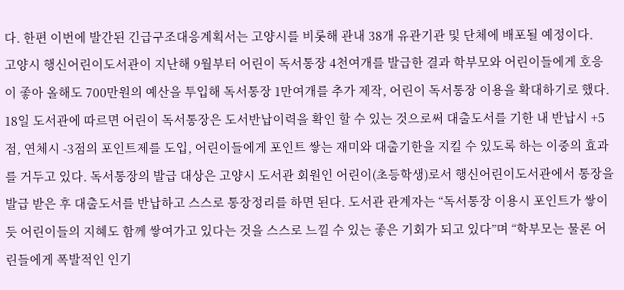다. 한편 이번에 발간된 긴급구조대응계획서는 고양시를 비롯해 관내 38개 유관기관 및 단체에 배포될 예정이다.
고양시 행신어린이도서관이 지난해 9월부터 어린이 독서통장 4천여개를 발급한 결과 학부모와 어린이들에게 호응이 좋아 올해도 700만원의 예산을 투입해 독서통장 1만여개를 추가 제작, 어린이 독서통장 이용을 확대하기로 했다. 18일 도서관에 따르면 어린이 독서통장은 도서반납이력을 확인 할 수 있는 것으로써 대출도서를 기한 내 반납시 +5점, 연체시 -3점의 포인트제를 도입, 어린이들에게 포인트 쌓는 재미와 대출기한을 지킬 수 있도록 하는 이중의 효과를 거두고 있다. 독서통장의 발급 대상은 고양시 도서관 회원인 어린이(초등학생)로서 행신어린이도서관에서 통장을 발급 받은 후 대출도서를 반납하고 스스로 통장정리를 하면 된다. 도서관 관계자는 “독서통장 이용시 포인트가 쌓이듯 어린이들의 지혜도 함께 쌓여가고 있다는 것을 스스로 느낄 수 있는 좋은 기회가 되고 있다”며 “학부모는 물론 어린들에게 폭발적인 인기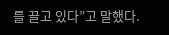를 끌고 있다”고 말했다.